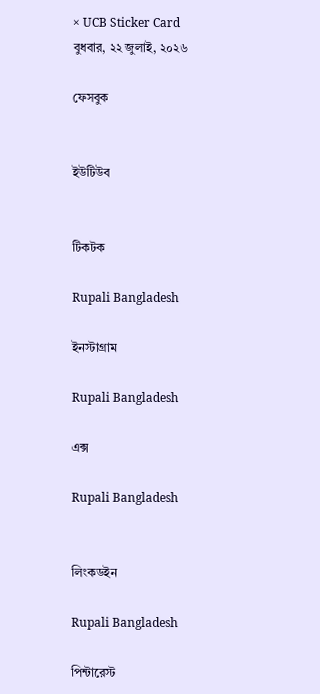× UCB Sticker Card
বুধবার, ২২ জুলাই, ২০২৬

ফেসবুক


ইউটিউব


টিকটক

Rupali Bangladesh

ইনস্টাগ্রাম

Rupali Bangladesh

এক্স

Rupali Bangladesh


লিংকডইন

Rupali Bangladesh

পিন্টারেস্ট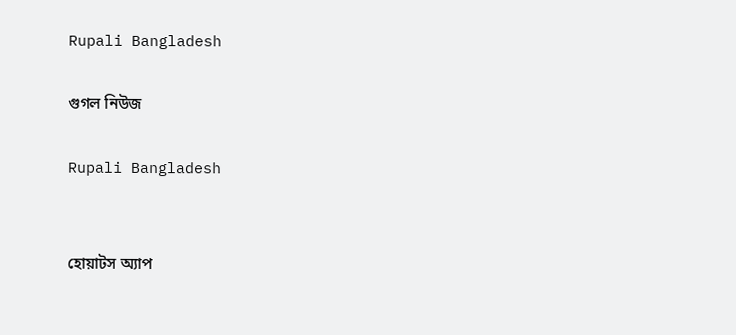Rupali Bangladesh

গুগল নিউজ

Rupali Bangladesh


হোয়াটস অ্যাপ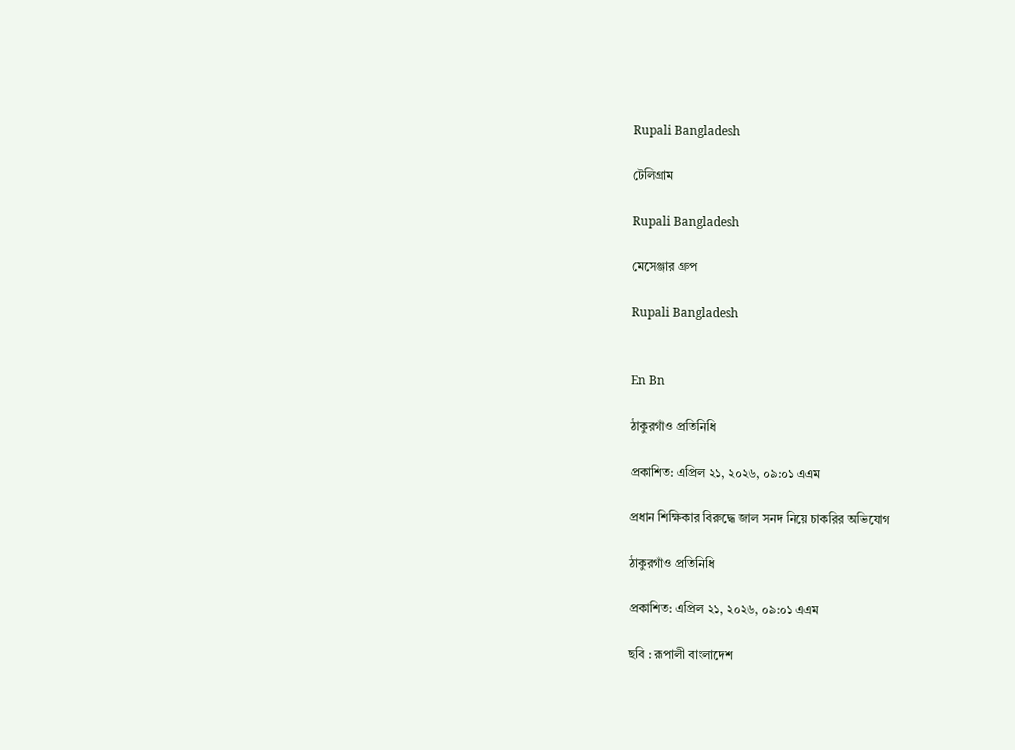Rupali Bangladesh

টেলিগ্রাম

Rupali Bangladesh

মেসেঞ্জার গ্রুপ

Rupali Bangladesh


En Bn

ঠাকুরগাঁও প্রতিনিধি

প্রকাশিত: এপ্রিল ২১, ২০২৬, ০৯:০১ এএম

প্রধান শিক্ষিকার বিরুদ্ধে জাল সনদ নিয়ে চাকরির অভিযোগ

ঠাকুরগাঁও প্রতিনিধি

প্রকাশিত: এপ্রিল ২১, ২০২৬, ০৯:০১ এএম

ছবি : রূপালী বাংলাদেশ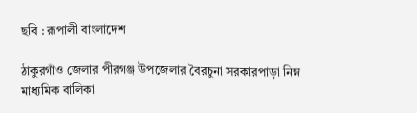ছবি : রূপালী বাংলাদেশ

ঠাকুরগাঁও জেলার পীরগঞ্জ উপজেলার বৈরচুনা সরকারপাড়া নিম্ন মাধ্যমিক বালিকা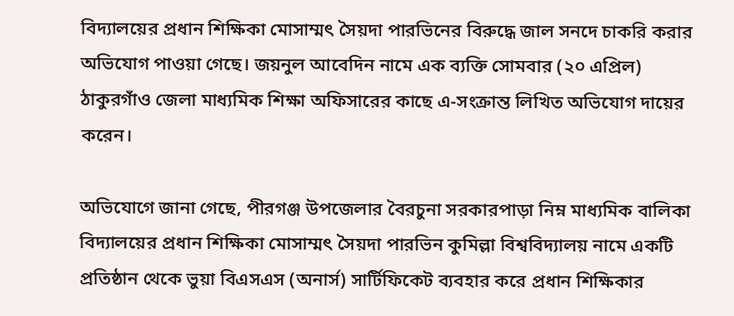বিদ্যালয়ের প্রধান শিক্ষিকা মোসাম্মৎ সৈয়দা পারভিনের বিরুদ্ধে জাল সনদে চাকরি করার অভিযোগ পাওয়া গেছে। জয়নুল আবেদিন নামে এক ব্যক্তি সোমবার (২০ এপ্রিল) ঠাকুরগাঁও জেলা মাধ্যমিক শিক্ষা অফিসারের কাছে এ-সংক্রান্ত লিখিত অভিযোগ দায়ের করেন।

অভিযোগে জানা গেছে, পীরগঞ্জ উপজেলার বৈরচুনা সরকারপাড়া নিম্ন মাধ্যমিক বালিকা বিদ্যালয়ের প্রধান শিক্ষিকা মোসাম্মৎ সৈয়দা পারভিন কুমিল্লা বিশ্ববিদ্যালয় নামে একটি প্রতিষ্ঠান থেকে ভুয়া বিএসএস (অনার্স) সার্টিফিকেট ব্যবহার করে প্রধান শিক্ষিকার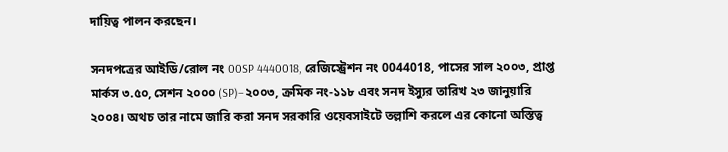দায়িত্ব পালন করছেন।

সনদপত্রের আইডি/রোল নং 00SP 4440018, রেজিস্ট্রেশন নং 0044018, পাসের সাল ২০০৩, প্রাপ্ত মার্কস ৩.৫০, সেশন ২০০০ (SP)–২০০৩, ক্রমিক নং-১১৮ এবং সনদ ইস্যুর তারিখ ২৩ জানুয়ারি ২০০৪। অথচ তার নামে জারি করা সনদ সরকারি ওয়েবসাইটে তল্লাশি করলে এর কোনো অস্তিত্ব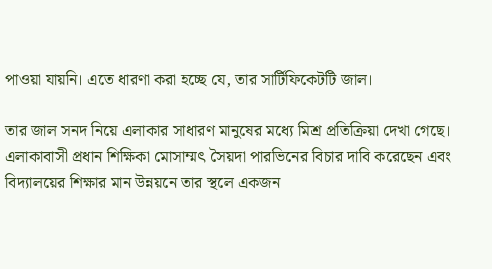পাওয়া যায়নি। এতে ধারণা করা হচ্ছে যে, তার সার্টিফিকেটটি জাল।

তার জাল সনদ নিয়ে এলাকার সাধারণ মানুষের মধ্যে মিশ্র প্রতিক্রিয়া দেখা গেছে। এলাকাবাসী প্রধান শিক্ষিকা মোসাম্মৎ সৈয়দা পারভিনের বিচার দাবি করেছেন এবং বিদ্যালয়ের শিক্ষার মান উন্নয়নে তার স্থলে একজন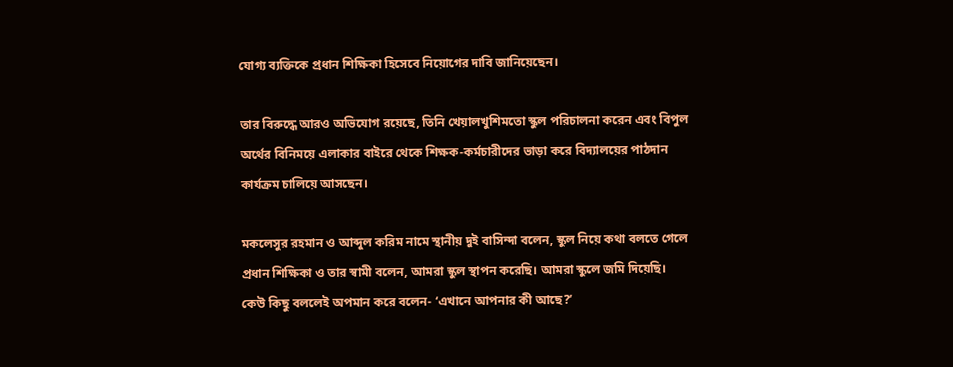যোগ্য ব্যক্তিকে প্রধান শিক্ষিকা হিসেবে নিয়োগের দাবি জানিয়েছেন।

তার বিরুদ্ধে আরও অভিযোগ রয়েছে, তিনি খেয়ালখুশিমতো স্কুল পরিচালনা করেন এবং বিপুল অর্থের বিনিময়ে এলাকার বাইরে থেকে শিক্ষক-কর্মচারীদের ভাড়া করে বিদ্যালয়ের পাঠদান কার্যক্রম চালিয়ে আসছেন।

মকলেসুর রহমান ও আব্দুল করিম নামে স্থানীয় দুই বাসিন্দা বলেন, স্কুল নিয়ে কথা বলতে গেলে প্রধান শিক্ষিকা ও তার স্বামী বলেন, আমরা স্কুল স্থাপন করেছি। আমরা স্কুলে জমি দিয়েছি। কেউ কিছু বললেই অপমান করে বলেন- ‘এখানে আপনার কী আছে?’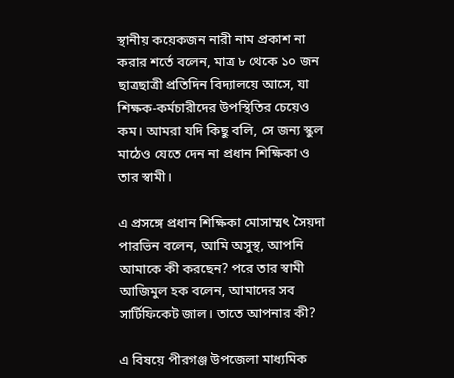স্থানীয় কয়েকজন নারী নাম প্রকাশ না করার শর্তে বলেন, মাত্র ৮ থেকে ১০ জন ছাত্রছাত্রী প্রতিদিন বিদ্যালয়ে আসে, যা শিক্ষক-কর্মচারীদের উপস্থিতির চেয়েও কম। আমরা যদি কিছু বলি, সে জন্য স্কুল মাঠেও যেতে দেন না প্রধান শিক্ষিকা ও তার স্বামী।

এ প্রসঙ্গে প্রধান শিক্ষিকা মোসাম্মৎ সৈয়দা পারভিন বলেন, আমি অসুস্থ, আপনি আমাকে কী করছেন? পরে তার স্বামী আজিমুল হক বলেন, আমাদের সব সার্টিফিকেট জাল। তাতে আপনার কী?

এ বিষয়ে পীরগঞ্জ উপজেলা মাধ্যমিক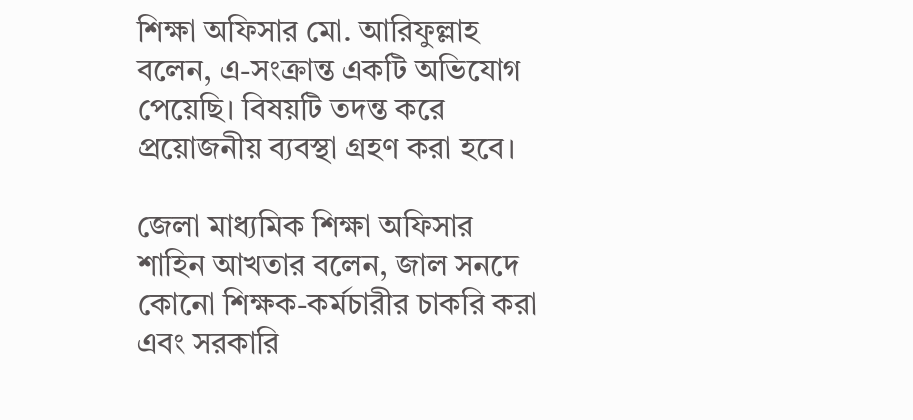শিক্ষা অফিসার মো. আরিফুল্লাহ বলেন, এ-সংক্রান্ত একটি অভিযোগ পেয়েছি। বিষয়টি তদন্ত করে প্রয়োজনীয় ব্যবস্থা গ্রহণ করা হবে।

জেলা মাধ্যমিক শিক্ষা অফিসার শাহিন আখতার বলেন, জাল সনদে কোনো শিক্ষক-কর্মচারীর চাকরি করা এবং সরকারি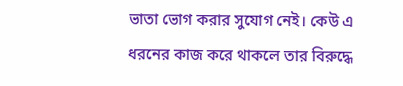ভাতা ভোগ করার সুযোগ নেই। কেউ এ ধরনের কাজ করে থাকলে তার বিরুদ্ধে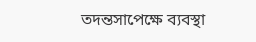তদন্তসাপেক্ষে ব্যবস্থা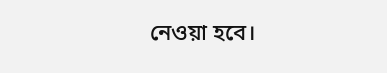নেওয়া হবে।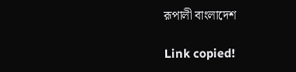রূপালী বাংলাদেশ

Link copied!